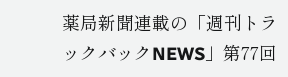薬局新聞連載の「週刊トラックバックNEWS」第77回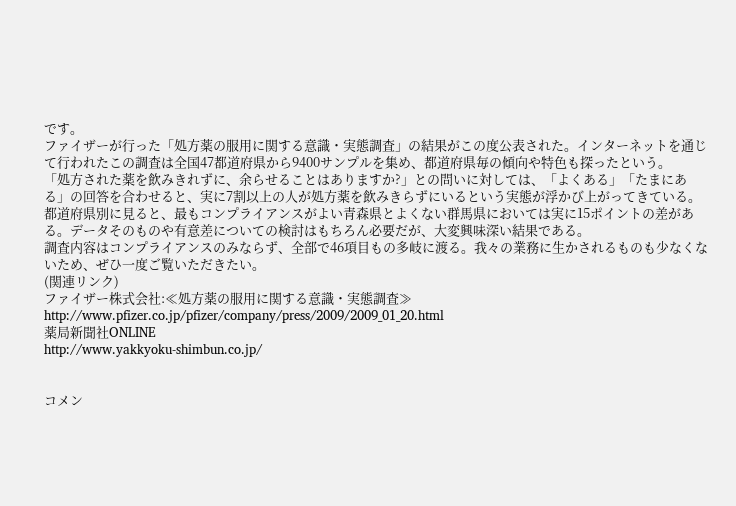です。
ファイザーが行った「処方薬の服用に関する意識・実態調査」の結果がこの度公表された。インターネットを通じて行われたこの調査は全国47都道府県から9400サンプルを集め、都道府県毎の傾向や特色も探ったという。
「処方された薬を飲みきれずに、余らせることはありますか?」との問いに対しては、「よくある」「たまにある」の回答を合わせると、実に7割以上の人が処方薬を飲みきらずにいるという実態が浮かび上がってきている。
都道府県別に見ると、最もコンプライアンスがよい青森県とよくない群馬県においては実に15ポイントの差がある。データそのものや有意差についての検討はもちろん必要だが、大変興味深い結果である。
調査内容はコンプライアンスのみならず、全部で46項目もの多岐に渡る。我々の業務に生かされるものも少なくないため、ぜひ一度ご覧いただきたい。
(関連リンク)
ファイザー株式会社:≪処方薬の服用に関する意識・実態調査≫
http://www.pfizer.co.jp/pfizer/company/press/2009/2009_01_20.html
薬局新聞社ONLINE
http://www.yakkyoku-shimbun.co.jp/


コメン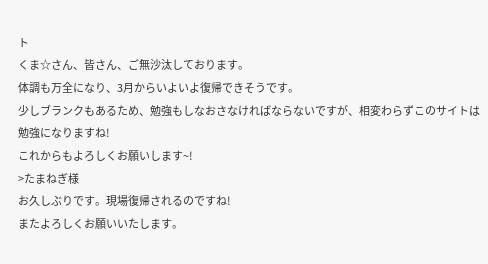ト
くま☆さん、皆さん、ご無沙汰しております。
体調も万全になり、3月からいよいよ復帰できそうです。
少しブランクもあるため、勉強もしなおさなければならないですが、相変わらずこのサイトは勉強になりますね!
これからもよろしくお願いします~!
>たまねぎ様
お久しぶりです。現場復帰されるのですね!
またよろしくお願いいたします。